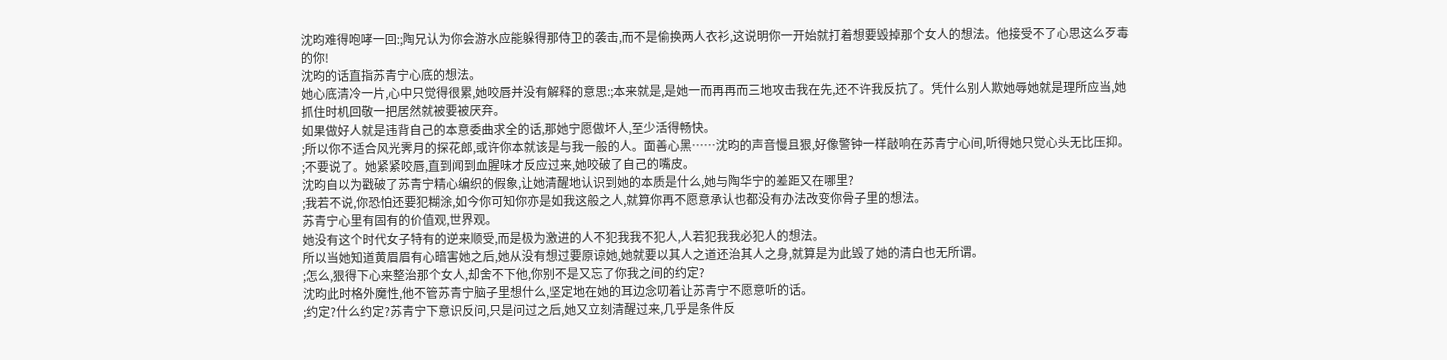沈昀难得咆哮一回:;陶兄认为你会游水应能躲得那侍卫的袭击,而不是偷换两人衣衫,这说明你一开始就打着想要毁掉那个女人的想法。他接受不了心思这么歹毒的你!
沈昀的话直指苏青宁心底的想法。
她心底清冷一片,心中只觉得很累,她咬唇并没有解释的意思:;本来就是,是她一而再再而三地攻击我在先,还不许我反抗了。凭什么别人欺她辱她就是理所应当,她抓住时机回敬一把居然就被要被厌弃。
如果做好人就是违背自己的本意委曲求全的话,那她宁愿做坏人,至少活得畅快。
;所以你不适合风光霁月的探花郎,或许你本就该是与我一般的人。面善心黑……沈昀的声音慢且狠,好像警钟一样敲响在苏青宁心间,听得她只觉心头无比压抑。
;不要说了。她紧紧咬唇,直到闻到血腥味才反应过来,她咬破了自己的嘴皮。
沈昀自以为戳破了苏青宁精心编织的假象,让她清醒地认识到她的本质是什么,她与陶华宁的差距又在哪里?
;我若不说,你恐怕还要犯糊涂,如今你可知你亦是如我这般之人,就算你再不愿意承认也都没有办法改变你骨子里的想法。
苏青宁心里有固有的价值观,世界观。
她没有这个时代女子特有的逆来顺受,而是极为激进的人不犯我我不犯人,人若犯我我必犯人的想法。
所以当她知道黄眉眉有心暗害她之后,她从没有想过要原谅她,她就要以其人之道还治其人之身,就算是为此毁了她的清白也无所谓。
;怎么,狠得下心来整治那个女人,却舍不下他,你别不是又忘了你我之间的约定?
沈昀此时格外魔性,他不管苏青宁脑子里想什么,坚定地在她的耳边念叨着让苏青宁不愿意听的话。
;约定?什么约定?苏青宁下意识反问,只是问过之后,她又立刻清醒过来,几乎是条件反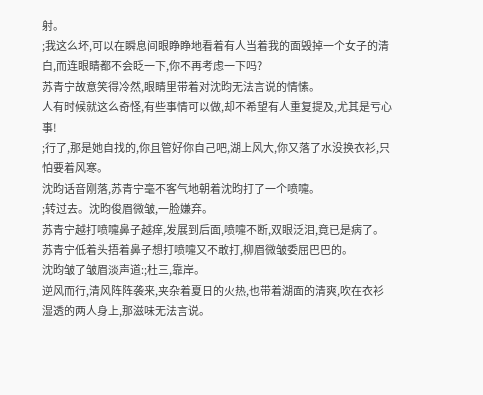射。
;我这么坏,可以在瞬息间眼睁睁地看着有人当着我的面毁掉一个女子的清白,而连眼睛都不会眨一下,你不再考虑一下吗?
苏青宁故意笑得冷然,眼睛里带着对沈昀无法言说的情愫。
人有时候就这么奇怪,有些事情可以做,却不希望有人重复提及,尤其是亏心事!
;行了,那是她自找的,你且管好你自己吧,湖上风大,你又落了水没换衣衫,只怕要着风寒。
沈昀话音刚落,苏青宁毫不客气地朝着沈昀打了一个喷嚏。
;转过去。沈昀俊眉微皱,一脸嫌弃。
苏青宁越打喷嚏鼻子越痒,发展到后面,喷嚏不断,双眼泛泪,竟已是病了。
苏青宁低着头捂着鼻子想打喷嚏又不敢打,柳眉微皱委屈巴巴的。
沈昀皱了皱眉淡声道:;杜三,靠岸。
逆风而行,清风阵阵袭来,夹杂着夏日的火热,也带着湖面的清爽,吹在衣衫湿透的两人身上,那滋味无法言说。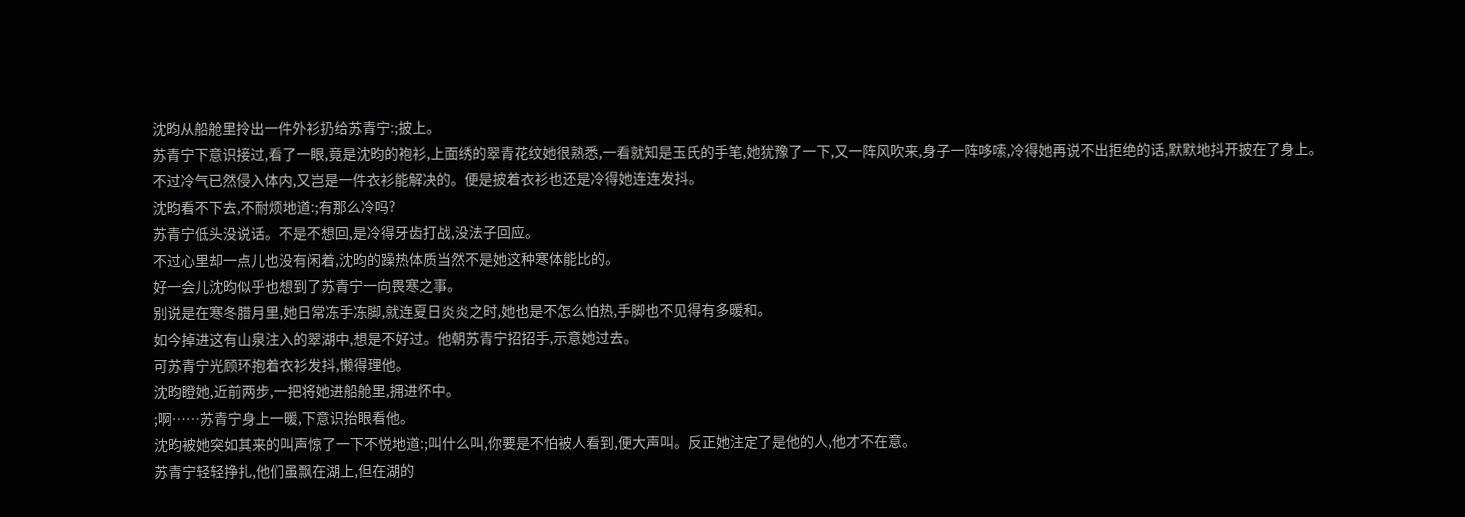沈昀从船舱里拎出一件外衫扔给苏青宁:;披上。
苏青宁下意识接过,看了一眼,竟是沈昀的袍衫,上面绣的翠青花纹她很熟悉,一看就知是玉氏的手笔,她犹豫了一下,又一阵风吹来,身子一阵哆嗦,冷得她再说不出拒绝的话,默默地抖开披在了身上。
不过冷气已然侵入体内,又岂是一件衣衫能解决的。便是披着衣衫也还是冷得她连连发抖。
沈昀看不下去,不耐烦地道:;有那么冷吗?
苏青宁低头没说话。不是不想回,是冷得牙齿打战,没法子回应。
不过心里却一点儿也没有闲着,沈昀的躁热体质当然不是她这种寒体能比的。
好一会儿沈昀似乎也想到了苏青宁一向畏寒之事。
别说是在寒冬腊月里,她日常冻手冻脚,就连夏日炎炎之时,她也是不怎么怕热,手脚也不见得有多暖和。
如今掉进这有山泉注入的翠湖中,想是不好过。他朝苏青宁招招手,示意她过去。
可苏青宁光顾环抱着衣衫发抖,懒得理他。
沈昀瞪她,近前两步,一把将她进船舱里,拥进怀中。
;啊……苏青宁身上一暖,下意识抬眼看他。
沈昀被她突如其来的叫声惊了一下不悦地道:;叫什么叫,你要是不怕被人看到,便大声叫。反正她注定了是他的人,他才不在意。
苏青宁轻轻挣扎,他们虽飘在湖上,但在湖的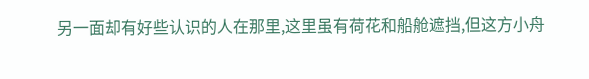另一面却有好些认识的人在那里,这里虽有荷花和船舱遮挡,但这方小舟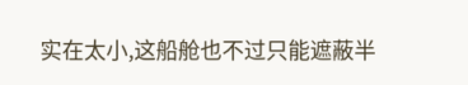实在太小,这船舱也不过只能遮蔽半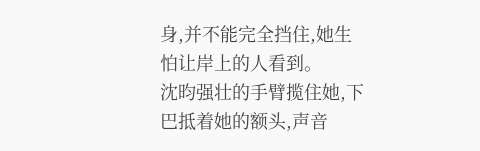身,并不能完全挡住,她生怕让岸上的人看到。
沈昀强壮的手臂揽住她,下巴抵着她的额头,声音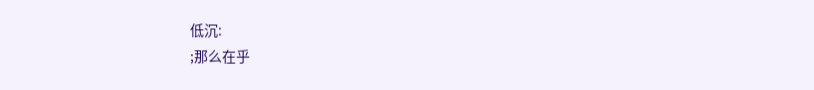低沉:
;那么在乎